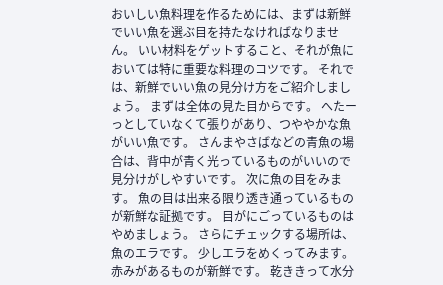おいしい魚料理を作るためには、まずは新鮮でいい魚を選ぶ目を持たなければなりません。 いい材料をゲットすること、それが魚においては特に重要な料理のコツです。 それでは、新鮮でいい魚の見分け方をご紹介しましょう。 まずは全体の見た目からです。 へたーっとしていなくて張りがあり、つややかな魚がいい魚です。 さんまやさばなどの青魚の場合は、背中が青く光っているものがいいので見分けがしやすいです。 次に魚の目をみます。 魚の目は出来る限り透き通っているものが新鮮な証拠です。 目がにごっているものはやめましょう。 さらにチェックする場所は、魚のエラです。 少しエラをめくってみます。 赤みがあるものが新鮮です。 乾ききって水分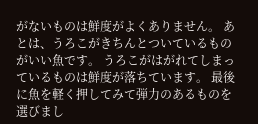がないものは鮮度がよくありません。 あとは、うろこがきちんとついているものがいい魚です。 うろこがはがれてしまっているものは鮮度が落ちています。 最後に魚を軽く押してみて弾力のあるものを選びまし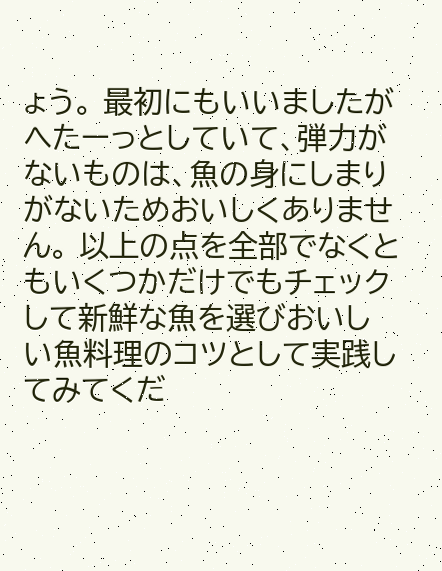ょう。 最初にもいいましたがへたーっとしていて、弾力がないものは、魚の身にしまりがないためおいしくありません。 以上の点を全部でなくともいくつかだけでもチェックして新鮮な魚を選びおいしい魚料理のコツとして実践してみてくだ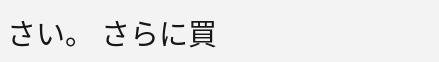さい。 さらに買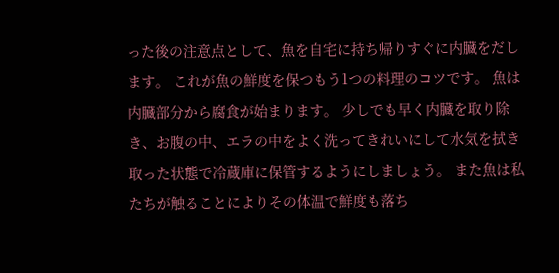った後の注意点として、魚を自宅に持ち帰りすぐに内臓をだします。 これが魚の鮮度を保つもう1つの料理のコツです。 魚は内臓部分から腐食が始まります。 少しでも早く内臓を取り除き、お腹の中、エラの中をよく洗ってきれいにして水気を拭き取った状態で冷蔵庫に保管するようにしましょう。 また魚は私たちが触ることによりその体温で鮮度も落ち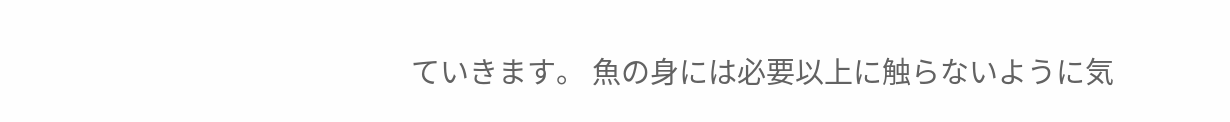ていきます。 魚の身には必要以上に触らないように気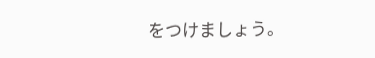をつけましょう。